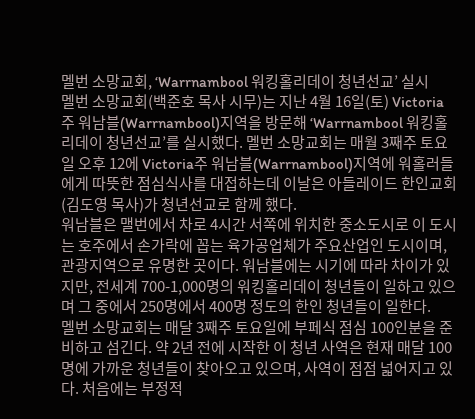멜번 소망교회, ‘Warrnambool 워킹홀리데이 청년선교’ 실시
멜번 소망교회(백준호 목사 시무)는 지난 4월 16일(토) Victoria주 워남블(Warrnambool)지역을 방문해 ‘Warrnambool 워킹홀리데이 청년선교’를 실시했다. 멜번 소망교회는 매월 3째주 토요일 오후 12에 Victoria주 워남블(Warrnambool)지역에 워홀러들에게 따뜻한 점심식사를 대접하는데 이날은 아들레이드 한인교회(김도영 목사)가 청년선교로 함께 했다.
워남블은 맬번에서 차로 4시간 서쪽에 위치한 중소도시로 이 도시는 호주에서 손가락에 꼽는 육가공업체가 주요산업인 도시이며, 관광지역으로 유명한 곳이다. 워남블에는 시기에 따라 차이가 있지만, 전세계 700-1,000명의 워킹홀리데이 청년들이 일하고 있으며 그 중에서 250명에서 400명 정도의 한인 청년들이 일한다.
멜번 소망교회는 매달 3째주 토요일에 부페식 점심 100인분을 준비하고 섬긴다. 약 2년 전에 시작한 이 청년 사역은 현재 매달 100명에 가까운 청년들이 찾아오고 있으며, 사역이 점점 넓어지고 있다. 처음에는 부정적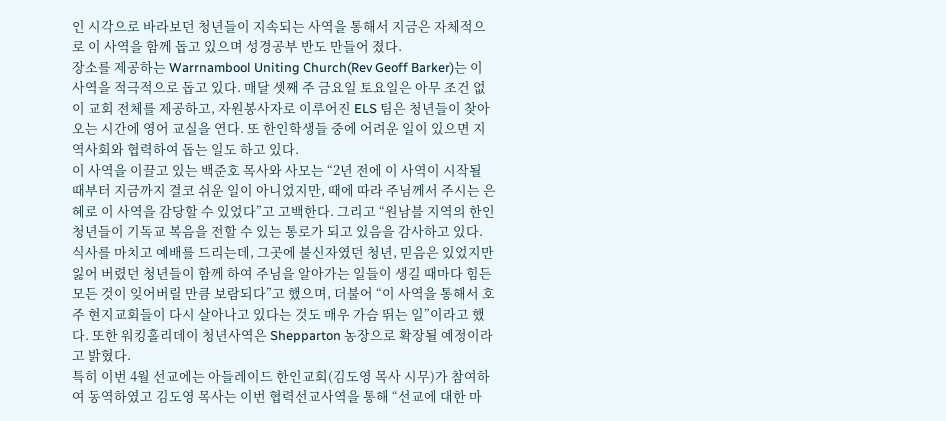인 시각으로 바라보던 청년들이 지속되는 사역을 통해서 지금은 자체적으로 이 사역을 함께 돕고 있으며 성경공부 반도 만들어 졌다.
장소를 제공하는 Warrnambool Uniting Church(Rev Geoff Barker)는 이 사역을 적극적으로 돕고 있다. 매달 셋째 주 금요일 토요일은 아무 조건 없이 교회 전체를 제공하고, 자원봉사자로 이루어진 ELS 팀은 청년들이 찾아오는 시간에 영어 교실을 연다. 또 한인학생들 중에 어려운 일이 있으면 지역사회와 협력하여 돕는 일도 하고 있다.
이 사역을 이끌고 있는 백준호 목사와 사모는 “2년 전에 이 사역이 시작될 때부터 지금까지 결코 쉬운 일이 아니었지만, 때에 따라 주님께서 주시는 은혜로 이 사역을 감당할 수 있었다”고 고백한다. 그리고 “원남블 지역의 한인청년들이 기독교 복음을 전할 수 있는 통로가 되고 있음을 감사하고 있다. 식사를 마치고 예배를 드리는데, 그곳에 불신자였던 청년, 믿음은 있었지만 잃어 버렸던 청년들이 함께 하여 주님을 알아가는 일들이 생길 때마다 힘든 모든 것이 잊어버릴 만큼 보람되다”고 했으며, 더불어 “이 사역을 통해서 호주 현지교회들이 다시 살아나고 있다는 것도 매우 가슴 뛰는 일”이라고 했다. 또한 워킹홀리데이 청년사역은 Shepparton 농장으로 확장될 예정이라고 밝혔다.
특히 이번 4월 선교에는 아들레이드 한인교회(김도영 목사 시무)가 참여하여 동역하였고 김도영 목사는 이번 협력선교사역을 통해 “선교에 대한 마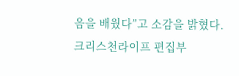음을 배웠다”고 소감을 밝혔다.
크리스천라이프 편집부